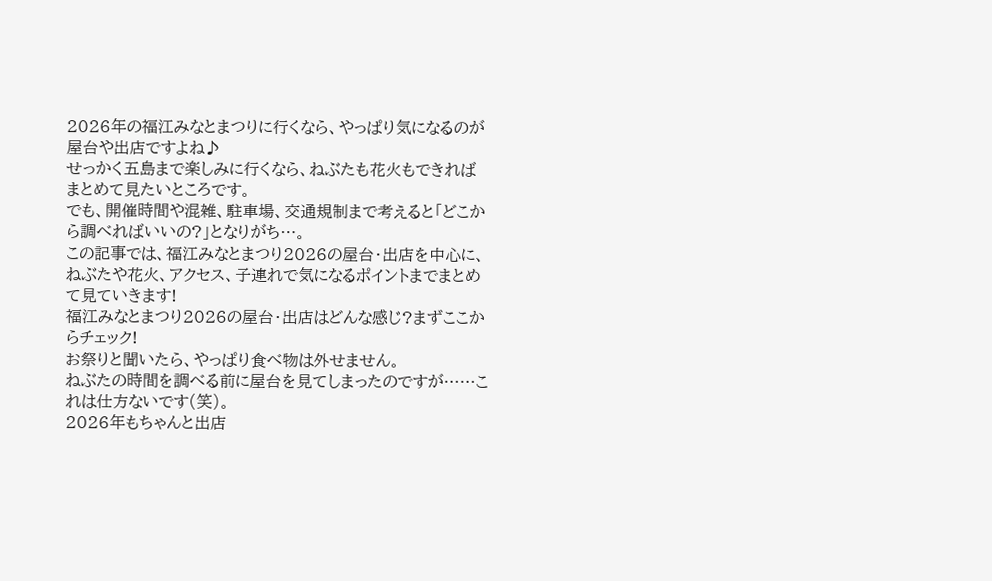2026年の福江みなとまつりに行くなら、やっぱり気になるのが屋台や出店ですよね♪
せっかく五島まで楽しみに行くなら、ねぶたも花火もできればまとめて見たいところです。
でも、開催時間や混雑、駐車場、交通規制まで考えると「どこから調べればいいの?」となりがち…。
この記事では、福江みなとまつり2026の屋台・出店を中心に、ねぶたや花火、アクセス、子連れで気になるポイントまでまとめて見ていきます!
福江みなとまつり2026の屋台・出店はどんな感じ?まずここからチェック!
お祭りと聞いたら、やっぱり食べ物は外せません。
ねぶたの時間を調べる前に屋台を見てしまったのですが……これは仕方ないです(笑)。
2026年もちゃんと出店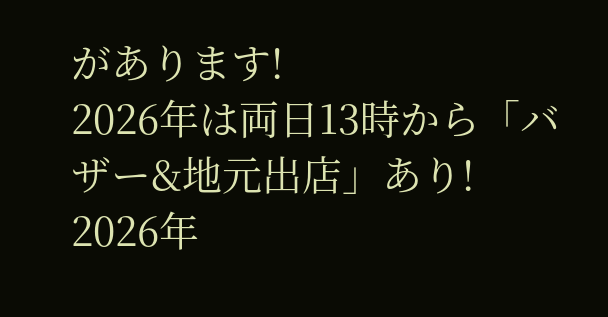があります!
2026年は両日13時から「バザー&地元出店」あり!
2026年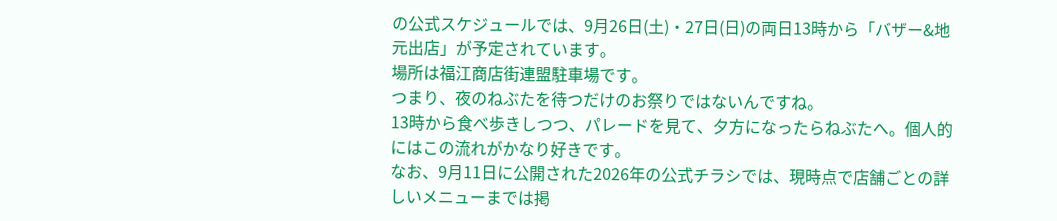の公式スケジュールでは、9月26日(土)・27日(日)の両日13時から「バザー&地元出店」が予定されています。
場所は福江商店街連盟駐車場です。
つまり、夜のねぶたを待つだけのお祭りではないんですね。
13時から食べ歩きしつつ、パレードを見て、夕方になったらねぶたへ。個人的にはこの流れがかなり好きです。
なお、9月11日に公開された2026年の公式チラシでは、現時点で店舗ごとの詳しいメニューまでは掲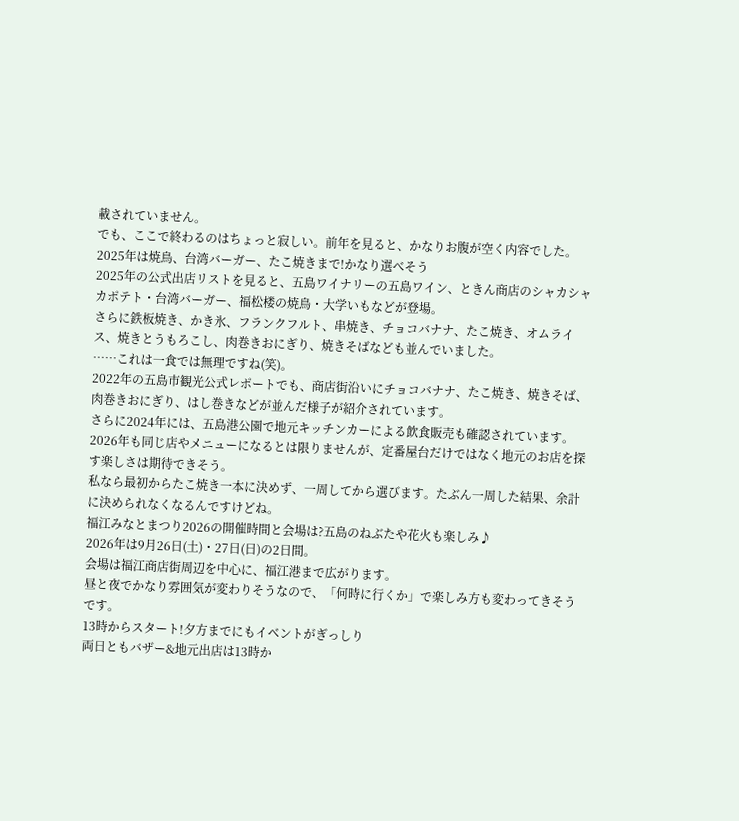載されていません。
でも、ここで終わるのはちょっと寂しい。前年を見ると、かなりお腹が空く内容でした。
2025年は焼鳥、台湾バーガー、たこ焼きまで!かなり選べそう
2025年の公式出店リストを見ると、五島ワイナリーの五島ワイン、ときん商店のシャカシャカポテト・台湾バーガー、福松楼の焼鳥・大学いもなどが登場。
さらに鉄板焼き、かき氷、フランクフルト、串焼き、チョコバナナ、たこ焼き、オムライス、焼きとうもろこし、肉巻きおにぎり、焼きそばなども並んでいました。
……これは一食では無理ですね(笑)。
2022年の五島市観光公式レポートでも、商店街沿いにチョコバナナ、たこ焼き、焼きそば、肉巻きおにぎり、はし巻きなどが並んだ様子が紹介されています。
さらに2024年には、五島港公園で地元キッチンカーによる飲食販売も確認されています。
2026年も同じ店やメニューになるとは限りませんが、定番屋台だけではなく地元のお店を探す楽しさは期待できそう。
私なら最初からたこ焼き一本に決めず、一周してから選びます。たぶん一周した結果、余計に決められなくなるんですけどね。
福江みなとまつり2026の開催時間と会場は?五島のねぶたや花火も楽しみ♪
2026年は9月26日(土)・27日(日)の2日間。
会場は福江商店街周辺を中心に、福江港まで広がります。
昼と夜でかなり雰囲気が変わりそうなので、「何時に行くか」で楽しみ方も変わってきそうです。
13時からスタート!夕方までにもイベントがぎっしり
両日ともバザー&地元出店は13時か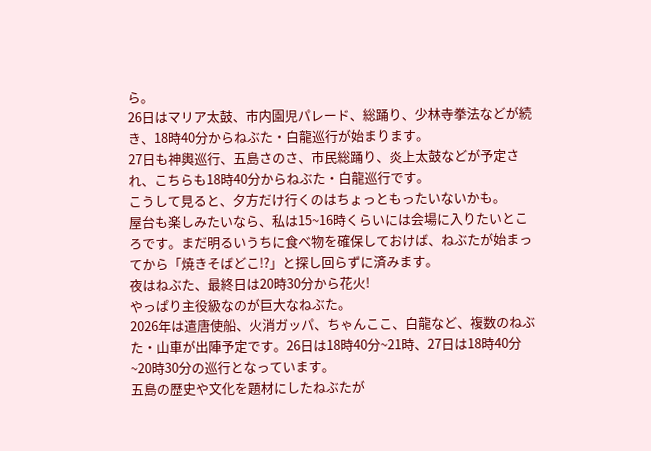ら。
26日はマリア太鼓、市内園児パレード、総踊り、少林寺拳法などが続き、18時40分からねぶた・白龍巡行が始まります。
27日も神輿巡行、五島さのさ、市民総踊り、炎上太鼓などが予定され、こちらも18時40分からねぶた・白龍巡行です。
こうして見ると、夕方だけ行くのはちょっともったいないかも。
屋台も楽しみたいなら、私は15~16時くらいには会場に入りたいところです。まだ明るいうちに食べ物を確保しておけば、ねぶたが始まってから「焼きそばどこ!?」と探し回らずに済みます。
夜はねぶた、最終日は20時30分から花火!
やっぱり主役級なのが巨大なねぶた。
2026年は遣唐使船、火消ガッパ、ちゃんここ、白龍など、複数のねぶた・山車が出陣予定です。26日は18時40分~21時、27日は18時40分~20時30分の巡行となっています。
五島の歴史や文化を題材にしたねぶたが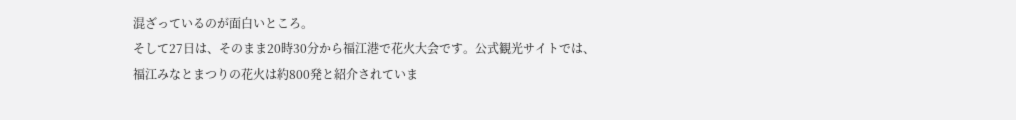混ざっているのが面白いところ。
そして27日は、そのまま20時30分から福江港で花火大会です。公式観光サイトでは、福江みなとまつりの花火は約800発と紹介されていま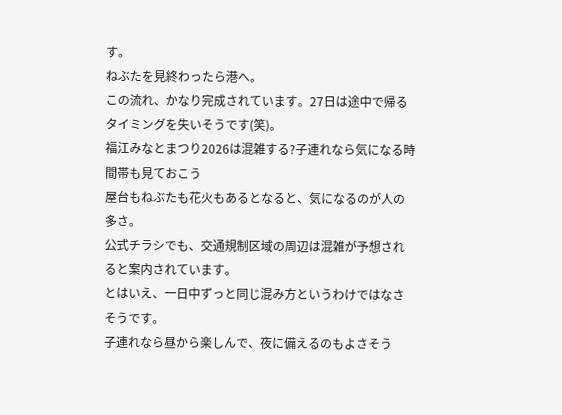す。
ねぶたを見終わったら港へ。
この流れ、かなり完成されています。27日は途中で帰るタイミングを失いそうです(笑)。
福江みなとまつり2026は混雑する?子連れなら気になる時間帯も見ておこう
屋台もねぶたも花火もあるとなると、気になるのが人の多さ。
公式チラシでも、交通規制区域の周辺は混雑が予想されると案内されています。
とはいえ、一日中ずっと同じ混み方というわけではなさそうです。
子連れなら昼から楽しんで、夜に備えるのもよさそう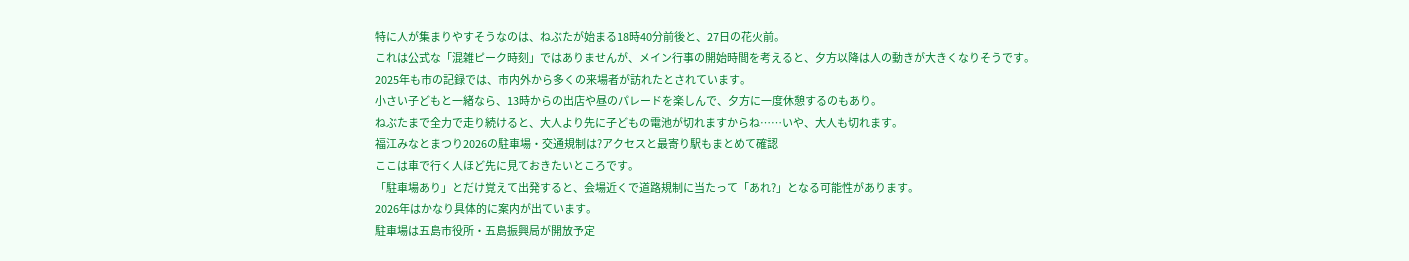特に人が集まりやすそうなのは、ねぶたが始まる18時40分前後と、27日の花火前。
これは公式な「混雑ピーク時刻」ではありませんが、メイン行事の開始時間を考えると、夕方以降は人の動きが大きくなりそうです。
2025年も市の記録では、市内外から多くの来場者が訪れたとされています。
小さい子どもと一緒なら、13時からの出店や昼のパレードを楽しんで、夕方に一度休憩するのもあり。
ねぶたまで全力で走り続けると、大人より先に子どもの電池が切れますからね……いや、大人も切れます。
福江みなとまつり2026の駐車場・交通規制は?アクセスと最寄り駅もまとめて確認
ここは車で行く人ほど先に見ておきたいところです。
「駐車場あり」とだけ覚えて出発すると、会場近くで道路規制に当たって「あれ?」となる可能性があります。
2026年はかなり具体的に案内が出ています。
駐車場は五島市役所・五島振興局が開放予定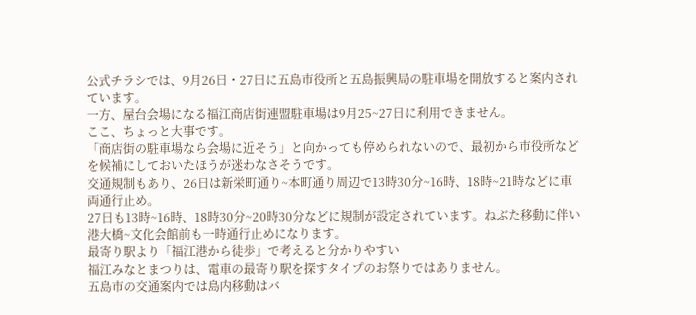公式チラシでは、9月26日・27日に五島市役所と五島振興局の駐車場を開放すると案内されています。
一方、屋台会場になる福江商店街連盟駐車場は9月25~27日に利用できません。
ここ、ちょっと大事です。
「商店街の駐車場なら会場に近そう」と向かっても停められないので、最初から市役所などを候補にしておいたほうが迷わなさそうです。
交通規制もあり、26日は新栄町通り~本町通り周辺で13時30分~16時、18時~21時などに車両通行止め。
27日も13時~16時、18時30分~20時30分などに規制が設定されています。ねぶた移動に伴い港大橋~文化会館前も一時通行止めになります。
最寄り駅より「福江港から徒歩」で考えると分かりやすい
福江みなとまつりは、電車の最寄り駅を探すタイプのお祭りではありません。
五島市の交通案内では島内移動はバ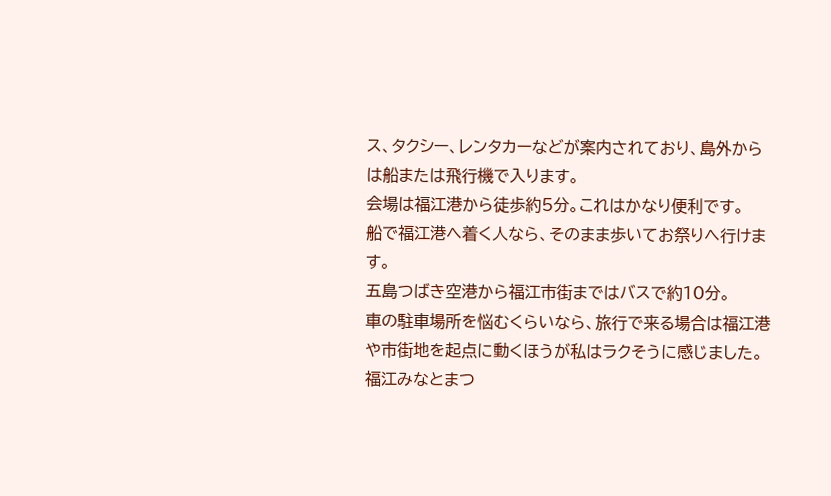ス、タクシー、レンタカーなどが案内されており、島外からは船または飛行機で入ります。
会場は福江港から徒歩約5分。これはかなり便利です。
船で福江港へ着く人なら、そのまま歩いてお祭りへ行けます。
五島つばき空港から福江市街まではバスで約10分。
車の駐車場所を悩むくらいなら、旅行で来る場合は福江港や市街地を起点に動くほうが私はラクそうに感じました。
福江みなとまつ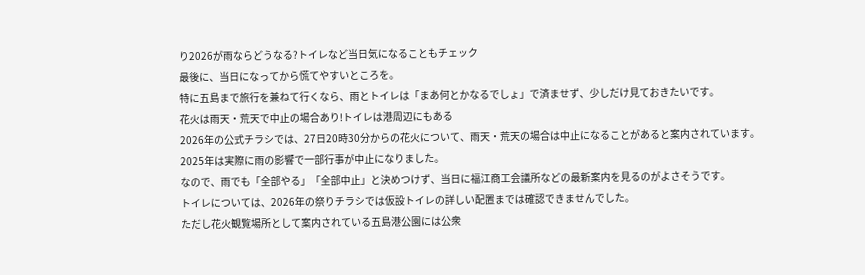り2026が雨ならどうなる?トイレなど当日気になることもチェック
最後に、当日になってから慌てやすいところを。
特に五島まで旅行を兼ねて行くなら、雨とトイレは「まあ何とかなるでしょ」で済ませず、少しだけ見ておきたいです。
花火は雨天・荒天で中止の場合あり!トイレは港周辺にもある
2026年の公式チラシでは、27日20時30分からの花火について、雨天・荒天の場合は中止になることがあると案内されています。
2025年は実際に雨の影響で一部行事が中止になりました。
なので、雨でも「全部やる」「全部中止」と決めつけず、当日に福江商工会議所などの最新案内を見るのがよさそうです。
トイレについては、2026年の祭りチラシでは仮設トイレの詳しい配置までは確認できませんでした。
ただし花火観覧場所として案内されている五島港公園には公衆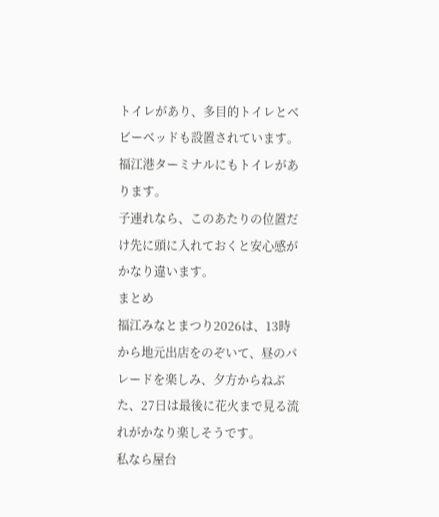トイレがあり、多目的トイレとベビーベッドも設置されています。
福江港ターミナルにもトイレがあります。
子連れなら、このあたりの位置だけ先に頭に入れておくと安心感がかなり違います。
まとめ
福江みなとまつり2026は、13時から地元出店をのぞいて、昼のパレードを楽しみ、夕方からねぶた、27日は最後に花火まで見る流れがかなり楽しそうです。
私なら屋台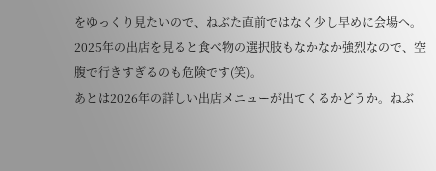をゆっくり見たいので、ねぶた直前ではなく少し早めに会場へ。
2025年の出店を見ると食べ物の選択肢もなかなか強烈なので、空腹で行きすぎるのも危険です(笑)。
あとは2026年の詳しい出店メニューが出てくるかどうか。ねぶ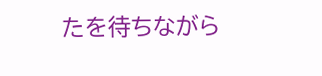たを待ちながら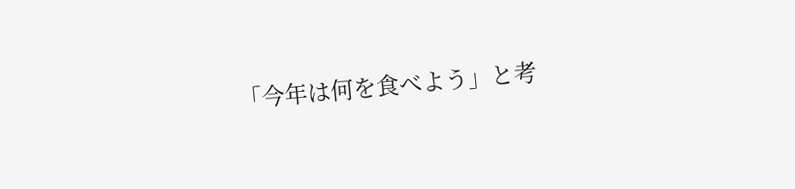「今年は何を食べよう」と考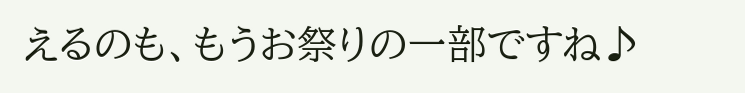えるのも、もうお祭りの一部ですね♪